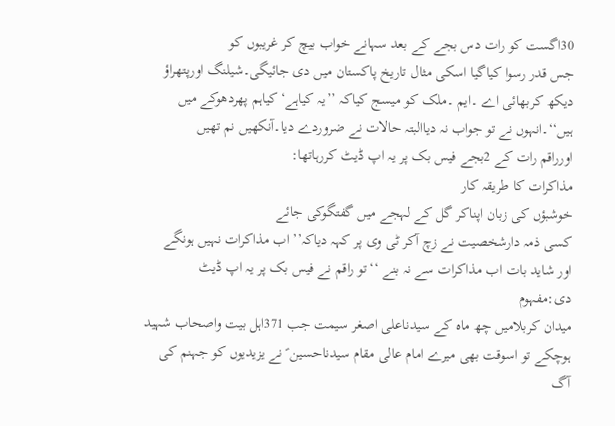30اگست کو رات دس بجے کے بعد سہانے خواب بیچ کر غریبوں کو
جس قدر رسوا کیاگیا اسکی مثال تاریخ پاکستان میں دی جائیگی۔شیلنگ اورپتھراؤ
دیکھ کربھائی اے ۔ایم ۔ملک کو میسج کیاکہ ’’یہ کیاہے‘کیاہم پھردھوکے میں
ہیں‘‘۔انہوں نے تو جواب نہ دیاالبتہ حالات نے ضروردے دیا۔آنکھیں نم تھیں
اورراقم رات کے 2بجے فیس بک پر یہ اپ ڈیٹ کررہاتھا:
مذاکرات کا طریقہ کار
خوشبؤں کی زبان اپناکر گل کے لہجے میں گفتگوکی جائے
کسی ذمہ دارشخصیت نے زچ آکر ٹی وی پر کہہ دیاکہ’’ اب مذاکرات نہیں ہونگے
اور شاید بات اب مذاکرات سے نہ بنے ‘‘تو راقم نے فیس بک پر یہ اپ ڈیٹ
دی:مفہوم
میدان کربلامیں چھ ماہ کے سیدناعلی اصغر سیمت جب 371اہل بیت واصحاب شہید
ہوچکے تو اسوقت بھی میرے امام عالی مقام سیدناحسین ؑ نے یزیدیوں کو جہنم کی
آگ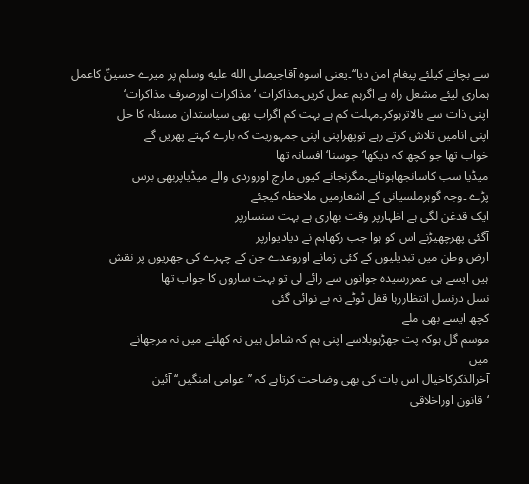سے بچانے کیلئے پیغام امن دیا‘‘۔یعنی اسوہ آقاجیصلى الله عليه وسلم پر میرے حسینؑ کاعمل
ہماری لیئے مشعل راہ ہے اگرہم عمل کریں۔مذاکرات ‘مذاکرات اورصرف مذاکرات‘
اپنی ذات سے بالاترہوکر۔مہلت کم ہے بہت کم اگراب بھی سیاستدان مسئلہ کا حل
اپنی انامیں تلاش کرتے رہے توپھراپنی اپنی جمہوریت کہ بارے کہتے پھریں گے
خواب تھا جو کچھ کہ دیکھا‘جوسنا‘افسانہ تھا
میڈیا سب کاسانجھاہوتاہے۔مگرنجانے کیوں مارچ اوروردی والے میڈیاپربھی برس
پڑے ۔وجہ گوہرملسیانی کے اشعارمیں ملاحظہ کیجئے
ایک قدغن لگی ہے اظہارپر وقت بھاری ہے بہت سنسارپر
آگئی پھرچھیڑنے اس کو ہوا جب رکھاہم نے دیادیوارپر
ارض وطن میں تبدیلیوں کے کئی زمانے اوروعدے جن کے چہرے کی جھریوں پر نقش
ہیں ایسے ہی عمررسیدہ جوانوں سے رائے لی تو بہت ساروں کا جواب تھا
نسل درنسل انتظاررہا قفل ٹوٹے نہ بے نوائی گئی
کچھ ایسے بھی ملے
موسم گل ہوکہ پت جھڑہوبلاسے اپنی ہم کہ شامل ہیں نہ کھلنے میں نہ مرجھانے
میں
آخرالذکرکاخیال اس بات کی بھی وضاحت کرتاہے کہ ’’عوامی امنگیں‘‘ آئین
‘قانون اوراخلاقی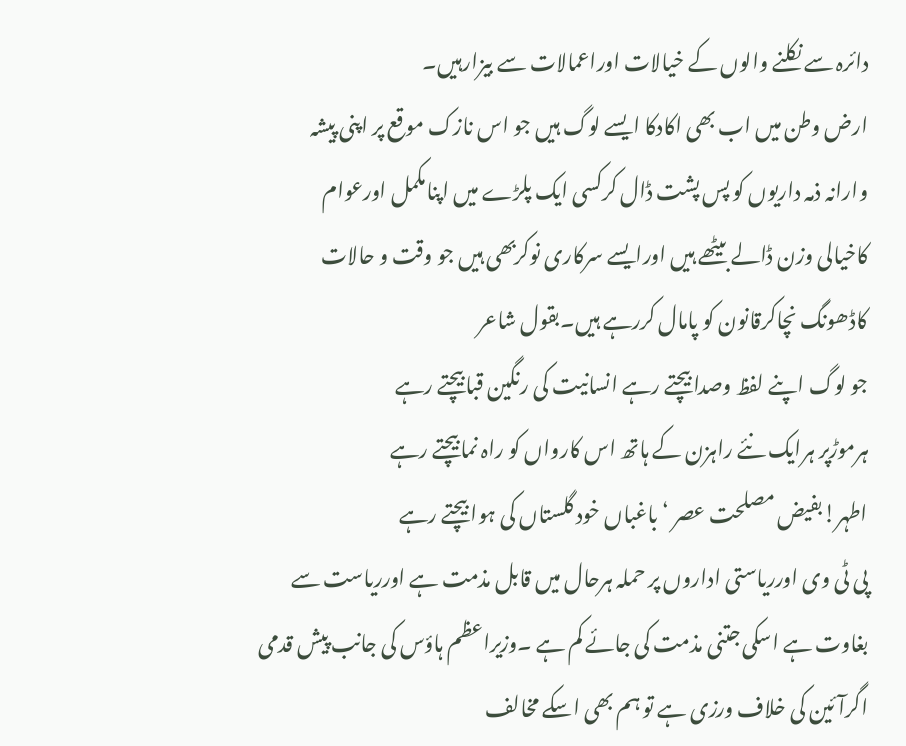دائرہ سے نکلنے والوں کے خیالات اوراعمالات سے بیزارہیں۔
ارض وطن میں اب بھی اکادکا ایسے لوگ ہیں جو اس نازک موقع پر اپنی پیشہ
وارانہ ذمہ داریوں کو پس پشت ڈال کرکسی ایک پلڑے میں اپنامکمل اورعوام
کاخیالی وزن ڈالے بیٹھے ہیں اورایسے سرکاری نوکربھی ہیں جو وقت و حالات
کاڈھونگ نچاکرقانون کو پامال کررہے ہیں۔بقول شاعر
جو لوگ اپنے لفظ وصدابیچتے رہے انسانیت کی رنگین قبابیچتے رہے
ہرموڑپر ہرایک نئے راہزن کے ہاتھ اس کارواں کو راہ نمابیچتے رہے
اطہر!بفیض مصلحت عصر ‘باغباں خود گلستاں کی ہوابیچتے رہے
پی ٹی وی اورریاستی اداروں پر حملہ ہرحال میں قابل مذمت ہے اورریاست سے
بغاوت ہے اسکی جتنی مذمت کی جائے کم ہے ۔وزیراعظم ہاؤس کی جانب پیش قدمی
اگرآئین کی خلاف ورزی ہے تو ہم بھی اسکے مخالف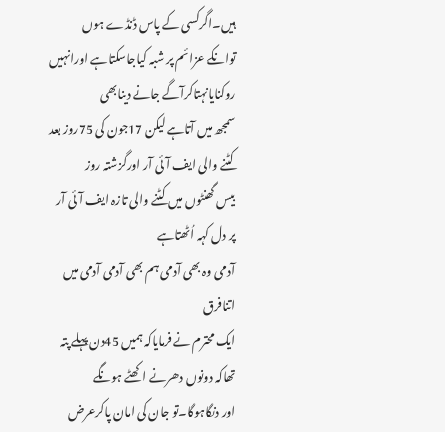ہیں۔اگرکسی کے پاس ڈنڈے ہوں
توانکے عزائم پر شبہ کیاجاسکتاہے اورانہیں روکنایانہتاکرآگے جانے دینابھی
سمجھ میں آتاہے لیکن 17جون کی 75روز بعد کٹنے والی ایف آئی آر اورگزشتہ روز
بیس گھنٹوں میں کٹنے والی تازہ ایف آئی آر پر دل کہہ اُٹھتاہے
آدمی وہ بھی آدمی ہم بھی آدمی آدمی میں اتنافرق
ایک محترم نے فرمایاکہ ہمیں 45دن پہلے پتہ تھاکہ دونوں دھرنے اکھٹے ہونگے
اور دنگاہوگا۔تو جان کی امان پاکرعرض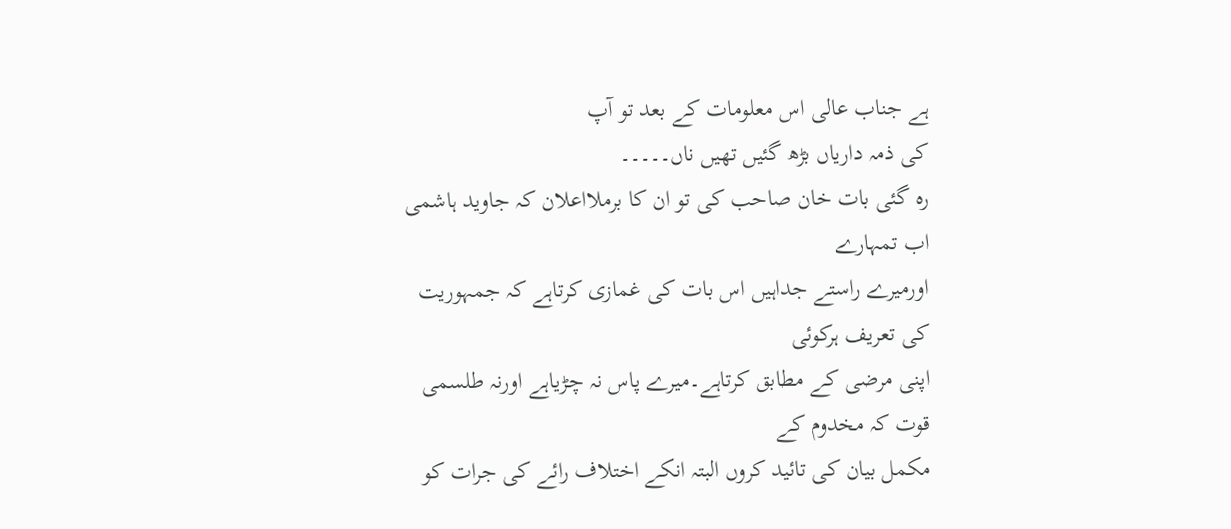ہے جناب عالی اس معلومات کے بعد تو آپ
کی ذمہ داریاں بڑھ گئیں تھیں ناں۔۔۔۔۔
رہ گئی بات خان صاحب کی تو ان کا برملااعلان کہ جاوید ہاشمی اب تمہارے
اورمیرے راستے جداہیں اس بات کی غمازی کرتاہے کہ جمہوریت کی تعریف ہرکوئی
اپنی مرضی کے مطابق کرتاہے۔میرے پاس نہ چڑیاہے اورنہ طلسمی قوت کہ مخدوم کے
مکمل بیان کی تائید کروں البتہ انکے اختلاف رائے کی جرات کو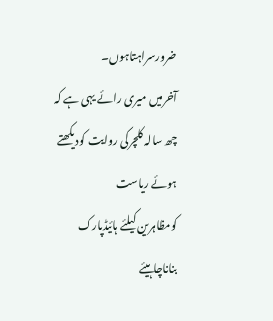ضرورسراہتاہوں۔
آخرمیں میری رائے یہی ہے کہ چھ سالہ کلچرکی روایت کودیکھتے ہوئے ریاست
کومظاہرین کیلئے ہائیڈپارک بناناچاہیئے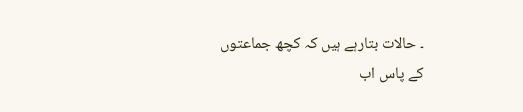۔ حالات بتارہے ہیں کہ کچھ جماعتوں
کے پاس اب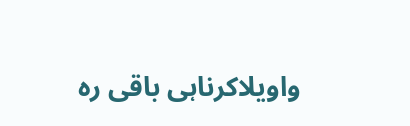واویلاکرناہی باقی رہ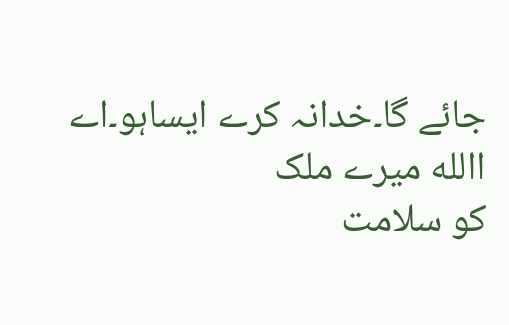جائے گا۔خدانہ کرے ایساہو۔اے االله میرے ملک
کو سلامت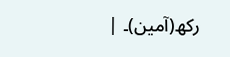رکھ(آمین)۔ |